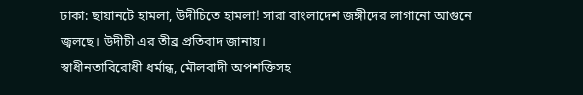ঢাকা: ছায়ানটে হামলা, উদীচিতে হামলা! সারা বাংলাদেশ জঙ্গীদের লাগানো আগুনে জ্বলছে। উদীচী এর তীব্র প্রতিবাদ জানায়।
স্বাধীনতাবিরোধী ধর্মান্ধ, মৌলবাদী অপশক্তিসহ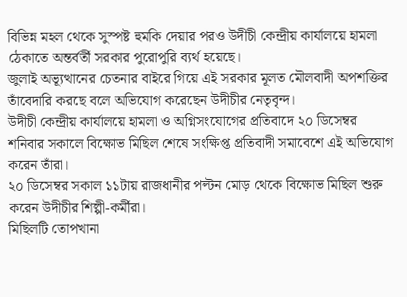বিভিন্ন মহল থেকে সুস্পষ্ট হুমকি দেয়ার পরও উদীচী কেন্দ্রীয় কার্যালয়ে হামলা ঠেকাতে অন্তর্বর্তী সরকার পুরোপুরি ব্যর্থ হয়েছে।
জুলাই অভ্যূত্থানের চেতনার বাইরে গিয়ে এই সরকার মূলত মৌলবাদী অপশক্তির তাঁবেদারি করছে বলে অভিযোগ করেছেন উদীচীর নেতৃবৃন্দ।
উদীচী কেন্দ্রীয় কার্যালয়ে হামলা ও অগ্নিসংযোগের প্রতিবাদে ২০ ডিসেম্বর শনিবার সকালে বিক্ষোভ মিছিল শেষে সংক্ষিপ্ত প্রতিবাদী সমাবেশে এই অভিযোগ করেন তাঁরা।
২০ ডিসেম্বর সকাল ১১টায় রাজধানীর পল্টন মোড় থেকে বিক্ষোভ মিছিল শুরু করেন উদীচীর শিল্পী-কর্মীরা।
মিছিলটি তোপখানা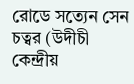রোডে সত্যেন সেন চত্বর (উদীচী কেন্দ্রীয়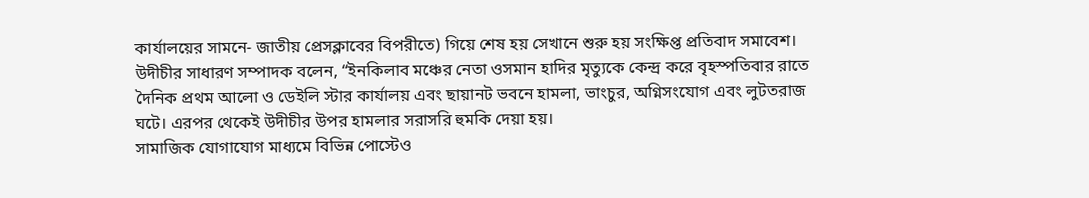কার্যালয়ের সামনে- জাতীয় প্রেসক্লাবের বিপরীতে) গিয়ে শেষ হয় সেখানে শুরু হয় সংক্ষিপ্ত প্রতিবাদ সমাবেশ।
উদীচীর সাধারণ সম্পাদক বলেন, “ইনকিলাব মঞ্চের নেতা ওসমান হাদির মৃত্যুকে কেন্দ্র করে বৃহস্পতিবার রাতে দৈনিক প্রথম আলো ও ডেইলি স্টার কার্যালয় এবং ছায়ানট ভবনে হামলা, ভাংচুর, অগ্নিসংযোগ এবং লুটতরাজ ঘটে। এরপর থেকেই উদীচীর উপর হামলার সরাসরি হুমকি দেয়া হয়।
সামাজিক যোগাযোগ মাধ্যমে বিভিন্ন পোস্টেও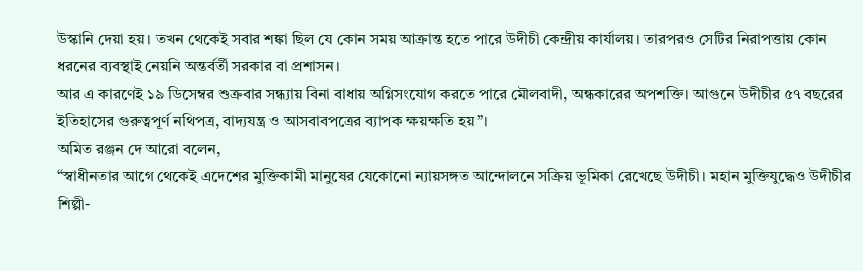উস্কানি দেয়া হয়। তখন থেকেই সবার শঙ্কা ছিল যে কোন সময় আক্রান্ত হতে পারে উদীচী কেন্দ্রীয় কার্যালয়। তারপরও সেটির নিরাপত্তায় কোন ধরনের ব্যবস্থাই নেয়নি অন্তর্বর্তী সরকার বা প্রশাসন।
আর এ কারণেই ১৯ ডিসেম্বর শুক্রবার সন্ধ্যায় বিনা বাধায় অগ্নিসংযোগ করতে পারে মৌলবাদী, অন্ধকারের অপশক্তি। আগুনে উদীচীর ৫৭ বছরের ইতিহাসের গুরুত্বপূর্ণ নথিপত্র, বাদ্যযন্ত্র ও আসবাবপত্রের ব্যাপক ক্ষয়ক্ষতি হয়”।
অমিত রঞ্জন দে আরো বলেন,
“স্বাধীনতার আগে থেকেই এদেশের মুক্তিকামী মানুষের যেকোনো ন্যায়সঙ্গত আন্দোলনে সক্রিয় ভূমিকা রেখেছে উদীচী। মহান মুক্তিযুদ্ধেও উদীচীর শিল্পী-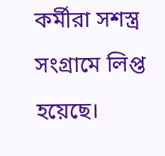কর্মীরা সশস্ত্র সংগ্রামে লিপ্ত হয়েছে।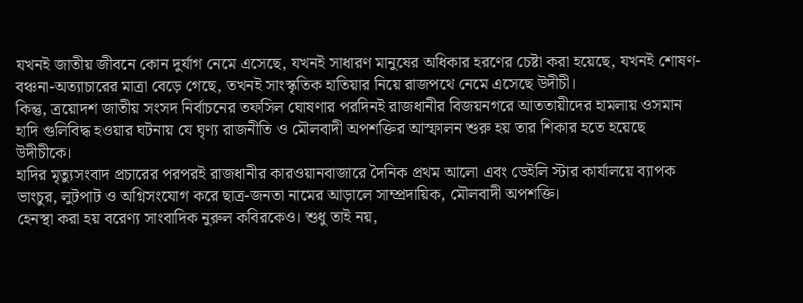যখনই জাতীয় জীবনে কোন দুর্যাগ নেমে এসেছে, যখনই সাধারণ মানুষের অধিকার হরণের চেষ্টা করা হয়েছে, যখনই শোষণ-বঞ্চনা-অত্যাচারের মাত্রা বেড়ে গেছে, তখনই সাংস্কৃতিক হাতিয়ার নিয়ে রাজপথে নেমে এসেছে উদীচী।
কিন্তু, ত্রয়োদশ জাতীয় সংসদ নির্বাচনের তফসিল ঘোষণার পরদিনই রাজধানীর বিজয়নগরে আততায়ীদের হামলায় ওসমান হাদি গুলিবিদ্ধ হওয়ার ঘটনায় যে ঘৃণ্য রাজনীতি ও মৌলবাদী অপশক্তির আস্ফালন শুরু হয় তার শিকার হতে হয়েছে উদীচীকে।
হাদির মৃত্যুসংবাদ প্রচারের পরপরই রাজধানীর কারওয়ানবাজারে দৈনিক প্রথম আলো এবং ডেইলি স্টার কার্যালয়ে ব্যাপক ভাংচুর, লুটপাট ও অগ্নিসংযোগ করে ছাত্র-জনতা নামের আড়ালে সাম্প্রদায়িক, মৌলবাদী অপশক্তি।
হেনস্থা করা হয় বরেণ্য সাংবাদিক নুরুল কবিরকেও। শুধু তাই নয়,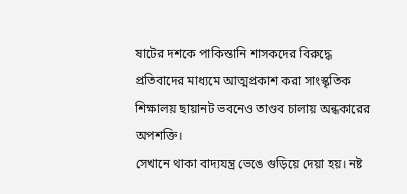ষাটের দশকে পাকিস্তানি শাসকদের বিরুদ্ধে প্রতিবাদের মাধ্যমে আত্মপ্রকাশ করা সাংস্কৃতিক শিক্ষালয় ছায়ানট ভবনেও তাণ্ডব চালায় অন্ধকারের অপশক্তি।
সেখানে থাকা বাদ্যযন্ত্র ভেঙে গুড়িয়ে দেয়া হয়। নষ্ট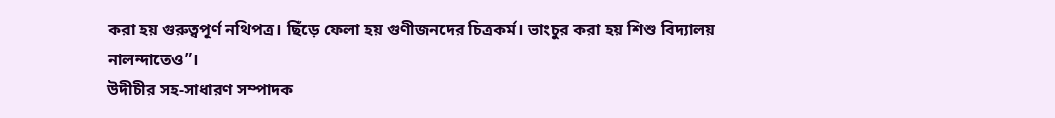করা হয় গুরুত্বপূর্ণ নথিপত্র। ছিঁড়ে ফেলা হয় গুণীজনদের চিত্রকর্ম। ভাংচুর করা হয় শিশু বিদ্যালয় নালন্দাতেও”।
উদীচীর সহ-সাধারণ সম্পাদক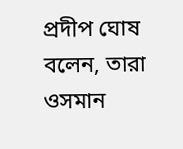প্রদীপ ঘোষ বলেন, তারা ওসমান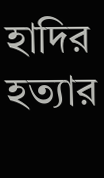হাদির হত্যার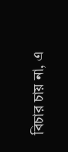বিচার চায় না, এ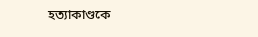হত্যাকাণ্ডকে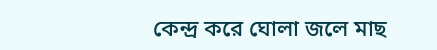কেন্দ্র করে ঘোলা জলে মাছ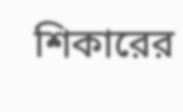শিকারের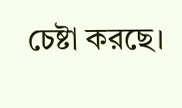চেষ্টা করছে।